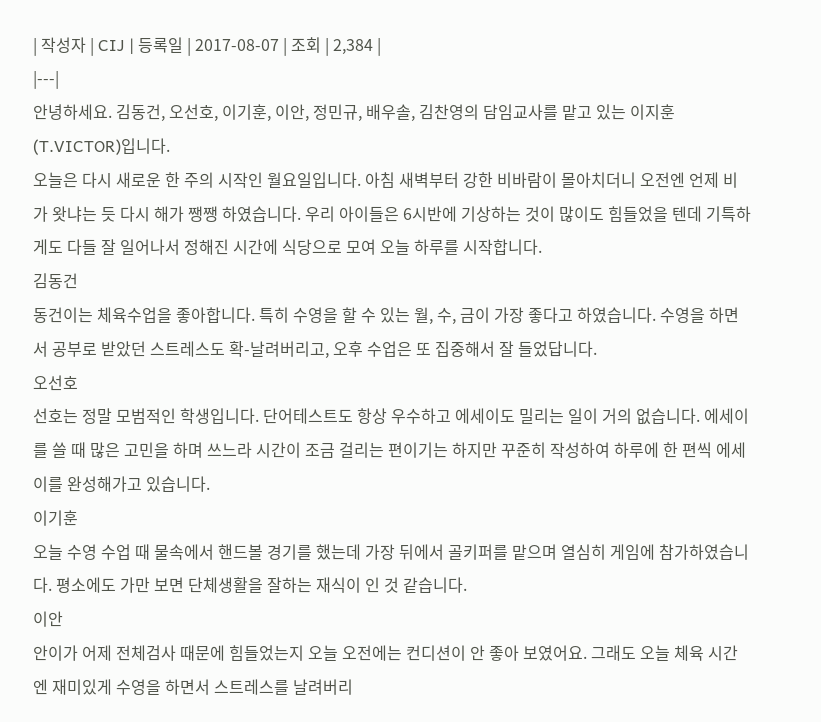| 작성자 | CIJ | 등록일 | 2017-08-07 | 조회 | 2,384 |
|---|
안녕하세요. 김동건, 오선호, 이기훈, 이안, 정민규, 배우솔, 김찬영의 담임교사를 맡고 있는 이지훈(T.VICTOR)입니다.
오늘은 다시 새로운 한 주의 시작인 월요일입니다. 아침 새벽부터 강한 비바람이 몰아치더니 오전엔 언제 비가 왓냐는 듯 다시 해가 쨍쨍 하였습니다. 우리 아이들은 6시반에 기상하는 것이 많이도 힘들었을 텐데 기특하게도 다들 잘 일어나서 정해진 시간에 식당으로 모여 오늘 하루를 시작합니다.
김동건
동건이는 체육수업을 좋아합니다. 특히 수영을 할 수 있는 월, 수, 금이 가장 좋다고 하였습니다. 수영을 하면서 공부로 받았던 스트레스도 확-날려버리고, 오후 수업은 또 집중해서 잘 들었답니다.
오선호
선호는 정말 모범적인 학생입니다. 단어테스트도 항상 우수하고 에세이도 밀리는 일이 거의 없습니다. 에세이를 쓸 때 많은 고민을 하며 쓰느라 시간이 조금 걸리는 편이기는 하지만 꾸준히 작성하여 하루에 한 편씩 에세이를 완성해가고 있습니다.
이기훈
오늘 수영 수업 때 물속에서 핸드볼 경기를 했는데 가장 뒤에서 골키퍼를 맡으며 열심히 게임에 참가하였습니다. 평소에도 가만 보면 단체생활을 잘하는 재식이 인 것 같습니다.
이안
안이가 어제 전체검사 때문에 힘들었는지 오늘 오전에는 컨디션이 안 좋아 보였어요. 그래도 오늘 체육 시간엔 재미있게 수영을 하면서 스트레스를 날려버리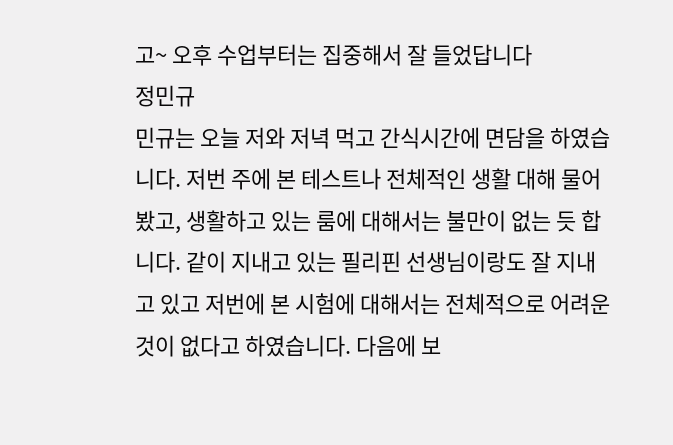고~ 오후 수업부터는 집중해서 잘 들었답니다
정민규
민규는 오늘 저와 저녁 먹고 간식시간에 면담을 하였습니다. 저번 주에 본 테스트나 전체적인 생활 대해 물어봤고, 생활하고 있는 룸에 대해서는 불만이 없는 듯 합니다. 같이 지내고 있는 필리핀 선생님이랑도 잘 지내고 있고 저번에 본 시험에 대해서는 전체적으로 어려운 것이 없다고 하였습니다. 다음에 보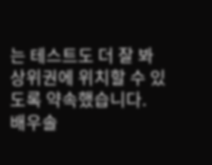는 테스트도 더 잘 봐 상위권에 위치할 수 있도록 약속했습니다.
배우솔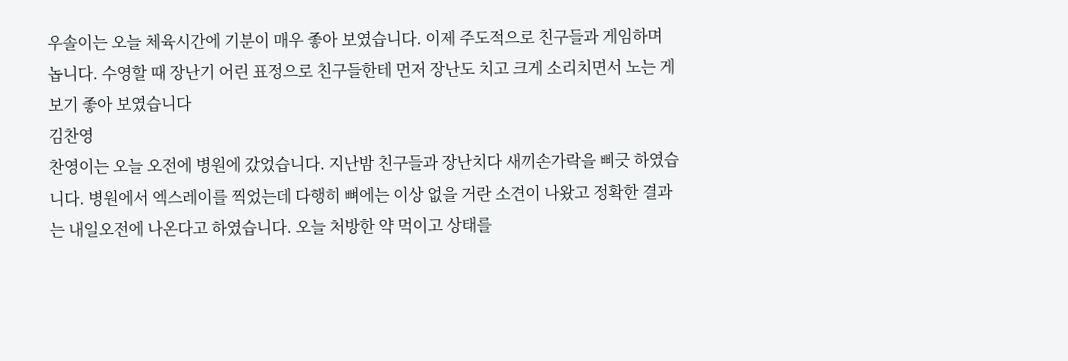우솔이는 오늘 체육시간에 기분이 매우 좋아 보였습니다. 이제 주도적으로 친구들과 게임하며 놉니다. 수영할 때 장난기 어린 표정으로 친구들한테 먼저 장난도 치고 크게 소리치면서 노는 게 보기 좋아 보였습니다
김찬영
찬영이는 오늘 오전에 병원에 갔었습니다. 지난밤 친구들과 장난치다 새끼손가락을 삐긋 하였습니다. 병원에서 엑스레이를 찍었는데 다행히 뼈에는 이상 없을 거란 소견이 나왔고 정확한 결과는 내일오전에 나온다고 하였습니다. 오늘 처방한 약 먹이고 상태를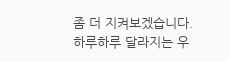좀 더 지켜보겠습니다.
하루하루 달라지는 우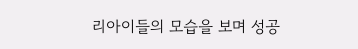리아이들의 모습을 보며 성공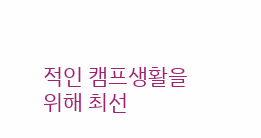적인 캠프생활을 위해 최선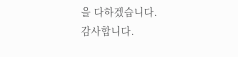을 다하겠습니다.
감사합니다.